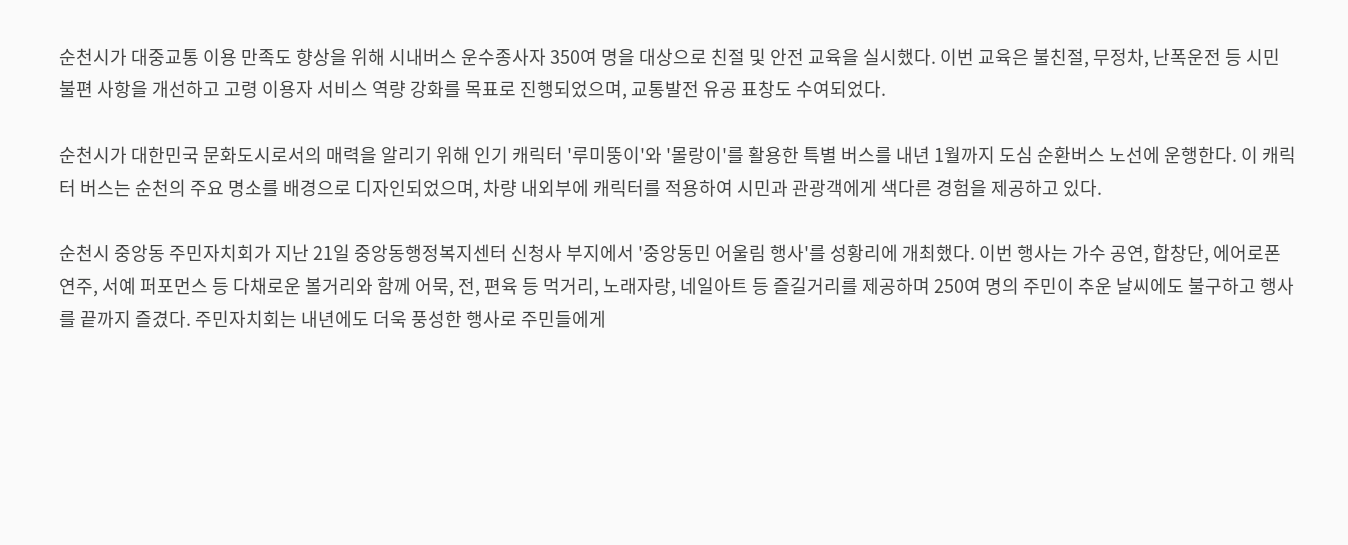순천시가 대중교통 이용 만족도 향상을 위해 시내버스 운수종사자 350여 명을 대상으로 친절 및 안전 교육을 실시했다. 이번 교육은 불친절, 무정차, 난폭운전 등 시민 불편 사항을 개선하고 고령 이용자 서비스 역량 강화를 목표로 진행되었으며, 교통발전 유공 표창도 수여되었다.

순천시가 대한민국 문화도시로서의 매력을 알리기 위해 인기 캐릭터 '루미뚱이'와 '몰랑이'를 활용한 특별 버스를 내년 1월까지 도심 순환버스 노선에 운행한다. 이 캐릭터 버스는 순천의 주요 명소를 배경으로 디자인되었으며, 차량 내외부에 캐릭터를 적용하여 시민과 관광객에게 색다른 경험을 제공하고 있다.

순천시 중앙동 주민자치회가 지난 21일 중앙동행정복지센터 신청사 부지에서 '중앙동민 어울림 행사'를 성황리에 개최했다. 이번 행사는 가수 공연, 합창단, 에어로폰 연주, 서예 퍼포먼스 등 다채로운 볼거리와 함께 어묵, 전, 편육 등 먹거리, 노래자랑, 네일아트 등 즐길거리를 제공하며 250여 명의 주민이 추운 날씨에도 불구하고 행사를 끝까지 즐겼다. 주민자치회는 내년에도 더욱 풍성한 행사로 주민들에게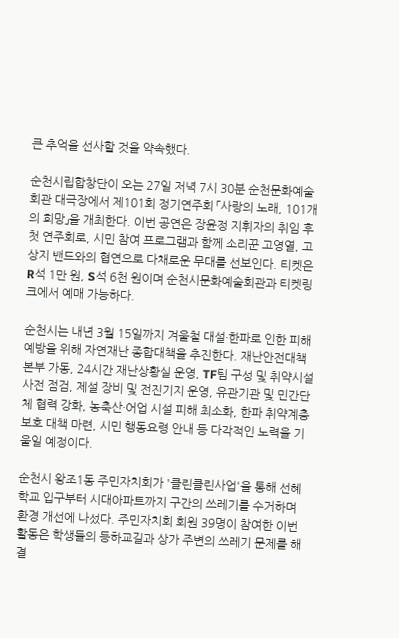큰 추억을 선사할 것을 약속했다.

순천시립합창단이 오는 27일 저녁 7시 30분 순천문화예술회관 대극장에서 제101회 정기연주회 「사랑의 노래, 101개의 희망」을 개최한다. 이번 공연은 장윤정 지휘자의 취임 후 첫 연주회로, 시민 참여 프로그램과 함께 소리꾼 고영열, 고상지 밴드와의 협연으로 다채로운 무대를 선보인다. 티켓은 R석 1만 원, S석 6천 원이며 순천시문화예술회관과 티켓링크에서 예매 가능하다.

순천시는 내년 3월 15일까지 겨울철 대설·한파로 인한 피해 예방을 위해 자연재난 종합대책을 추진한다. 재난안전대책본부 가동, 24시간 재난상황실 운영, TF팀 구성 및 취약시설 사전 점검, 제설 장비 및 전진기지 운영, 유관기관 및 민간단체 협력 강화, 농축산·어업 시설 피해 최소화, 한파 취약계층 보호 대책 마련, 시민 행동요령 안내 등 다각적인 노력을 기울일 예정이다.

순천시 왕조1동 주민자치회가 '클린클린사업'을 통해 선혜학교 입구부터 시대아파트까지 구간의 쓰레기를 수거하며 환경 개선에 나섰다. 주민자치회 회원 39명이 참여한 이번 활동은 학생들의 등하교길과 상가 주변의 쓰레기 문제를 해결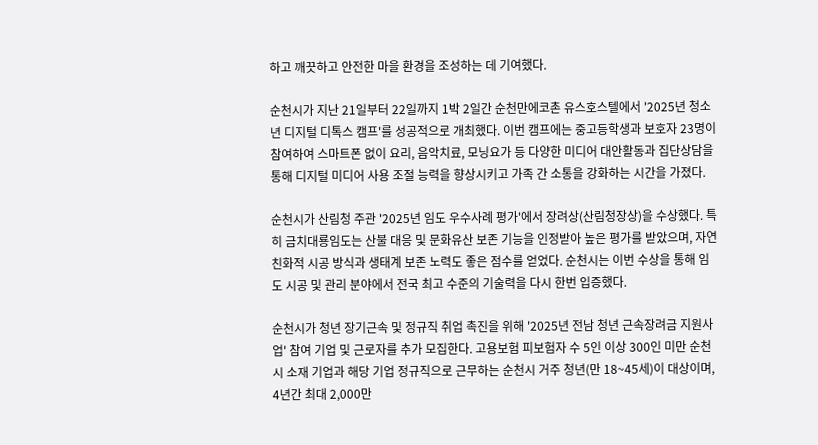하고 깨끗하고 안전한 마을 환경을 조성하는 데 기여했다.

순천시가 지난 21일부터 22일까지 1박 2일간 순천만에코촌 유스호스텔에서 '2025년 청소년 디지털 디톡스 캠프'를 성공적으로 개최했다. 이번 캠프에는 중고등학생과 보호자 23명이 참여하여 스마트폰 없이 요리, 음악치료, 모닝요가 등 다양한 미디어 대안활동과 집단상담을 통해 디지털 미디어 사용 조절 능력을 향상시키고 가족 간 소통을 강화하는 시간을 가졌다.

순천시가 산림청 주관 '2025년 임도 우수사례 평가'에서 장려상(산림청장상)을 수상했다. 특히 금치대룡임도는 산불 대응 및 문화유산 보존 기능을 인정받아 높은 평가를 받았으며, 자연친화적 시공 방식과 생태계 보존 노력도 좋은 점수를 얻었다. 순천시는 이번 수상을 통해 임도 시공 및 관리 분야에서 전국 최고 수준의 기술력을 다시 한번 입증했다.

순천시가 청년 장기근속 및 정규직 취업 촉진을 위해 '2025년 전남 청년 근속장려금 지원사업' 참여 기업 및 근로자를 추가 모집한다. 고용보험 피보험자 수 5인 이상 300인 미만 순천시 소재 기업과 해당 기업 정규직으로 근무하는 순천시 거주 청년(만 18~45세)이 대상이며, 4년간 최대 2,000만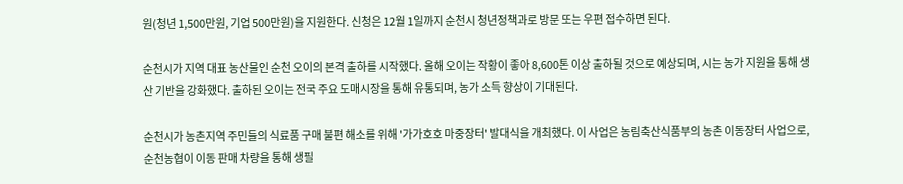원(청년 1,500만원, 기업 500만원)을 지원한다. 신청은 12월 1일까지 순천시 청년정책과로 방문 또는 우편 접수하면 된다.

순천시가 지역 대표 농산물인 순천 오이의 본격 출하를 시작했다. 올해 오이는 작황이 좋아 8,600톤 이상 출하될 것으로 예상되며, 시는 농가 지원을 통해 생산 기반을 강화했다. 출하된 오이는 전국 주요 도매시장을 통해 유통되며, 농가 소득 향상이 기대된다.

순천시가 농촌지역 주민들의 식료품 구매 불편 해소를 위해 '가가호호 마중장터' 발대식을 개최했다. 이 사업은 농림축산식품부의 농촌 이동장터 사업으로, 순천농협이 이동 판매 차량을 통해 생필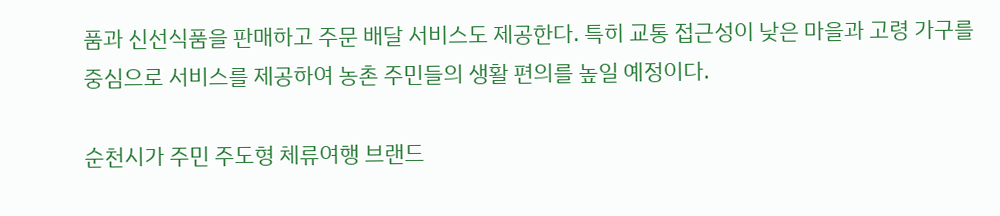품과 신선식품을 판매하고 주문 배달 서비스도 제공한다. 특히 교통 접근성이 낮은 마을과 고령 가구를 중심으로 서비스를 제공하여 농촌 주민들의 생활 편의를 높일 예정이다.

순천시가 주민 주도형 체류여행 브랜드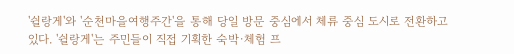'쉴랑게'와 '순천마을여행주간'을 통해 당일 방문 중심에서 체류 중심 도시로 전환하고 있다. '쉴랑게'는 주민들이 직접 기획한 숙박·체험 프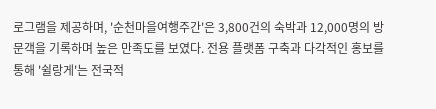로그램을 제공하며, '순천마을여행주간'은 3,800건의 숙박과 12,000명의 방문객을 기록하며 높은 만족도를 보였다. 전용 플랫폼 구축과 다각적인 홍보를 통해 '쉴랑게'는 전국적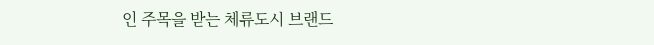인 주목을 받는 체류도시 브랜드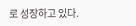로 성장하고 있다.